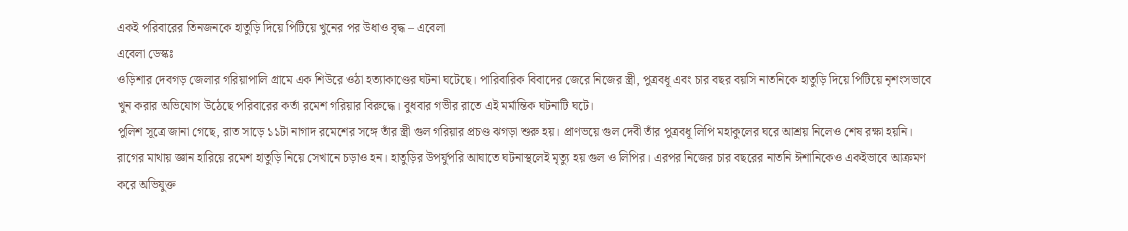একই পরিবারের তিনজনকে হাতুড়ি দিয়ে পিটিয়ে খুনের পর উধাও বৃদ্ধ – এবেলা
এবেলা ডেস্কঃ
ওড়িশার দেবগড় জেলার গরিয়াপালি গ্রামে এক শিউরে ওঠা হত্যাকাণ্ডের ঘটনা ঘটেছে। পারিবারিক বিবাদের জেরে নিজের স্ত্রী, পুত্রবধূ এবং চার বছর বয়সি নাতনিকে হাতুড়ি দিয়ে পিটিয়ে নৃশংসভাবে খুন করার অভিযোগ উঠেছে পরিবারের কর্তা রমেশ গরিয়ার বিরুদ্ধে। বুধবার গভীর রাতে এই মর্মান্তিক ঘটনাটি ঘটে।
পুলিশ সূত্রে জানা গেছে, রাত সাড়ে ১১টা নাগাদ রমেশের সঙ্গে তাঁর স্ত্রী গুল গরিয়ার প্রচণ্ড ঝগড়া শুরু হয়। প্রাণভয়ে গুল দেবী তাঁর পুত্রবধূ লিপি মহাকুলের ঘরে আশ্রয় নিলেও শেষ রক্ষা হয়নি। রাগের মাথায় জ্ঞান হারিয়ে রমেশ হাতুড়ি নিয়ে সেখানে চড়াও হন। হাতুড়ির উপর্যুপরি আঘাতে ঘটনাস্থলেই মৃত্যু হয় গুল ও লিপির। এরপর নিজের চার বছরের নাতনি ঈশানিকেও একইভাবে আক্রমণ করে অভিযুক্ত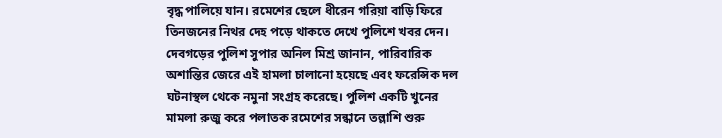বৃদ্ধ পালিয়ে যান। রমেশের ছেলে ধীরেন গরিয়া বাড়ি ফিরে তিনজনের নিথর দেহ পড়ে থাকতে দেখে পুলিশে খবর দেন। দেবগড়ের পুলিশ সুপার অনিল মিশ্র জানান, পারিবারিক অশান্তির জেরে এই হামলা চালানো হয়েছে এবং ফরেন্সিক দল ঘটনাস্থল থেকে নমুনা সংগ্রহ করেছে। পুলিশ একটি খুনের মামলা রুজু করে পলাতক রমেশের সন্ধানে তল্লাশি শুরু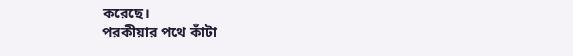করেছে।
পরকীয়ার পথে কাঁটা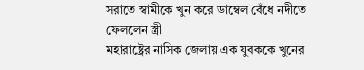সরাতে স্বামীকে খুন করে ডাম্বেল বেঁধে নদীতে ফেললেন স্ত্রী
মহারাষ্ট্রের নাসিক জেলায় এক যুবককে খুনের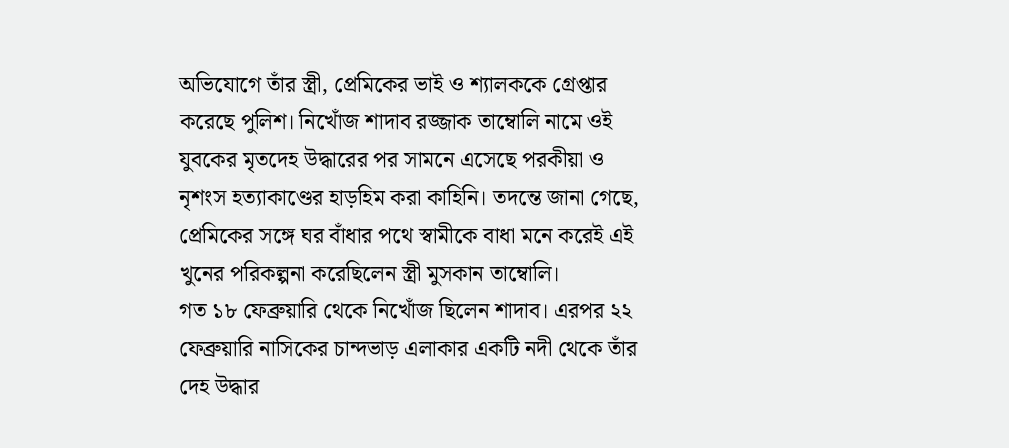অভিযোগে তাঁর স্ত্রী, প্রেমিকের ভাই ও শ্যালককে গ্রেপ্তার করেছে পুলিশ। নিখোঁজ শাদাব রজ্জাক তাম্বোলি নামে ওই যুবকের মৃতদেহ উদ্ধারের পর সামনে এসেছে পরকীয়া ও নৃশংস হত্যাকাণ্ডের হাড়হিম করা কাহিনি। তদন্তে জানা গেছে, প্রেমিকের সঙ্গে ঘর বাঁধার পথে স্বামীকে বাধা মনে করেই এই খুনের পরিকল্পনা করেছিলেন স্ত্রী মুসকান তাম্বোলি।
গত ১৮ ফেব্রুয়ারি থেকে নিখোঁজ ছিলেন শাদাব। এরপর ২২ ফেব্রুয়ারি নাসিকের চান্দভাড় এলাকার একটি নদী থেকে তাঁর দেহ উদ্ধার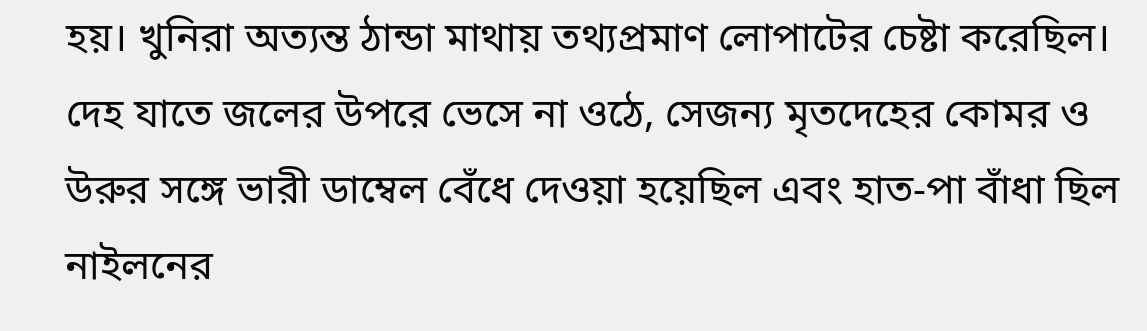হয়। খুনিরা অত্যন্ত ঠান্ডা মাথায় তথ্যপ্রমাণ লোপাটের চেষ্টা করেছিল। দেহ যাতে জলের উপরে ভেসে না ওঠে, সেজন্য মৃতদেহের কোমর ও উরুর সঙ্গে ভারী ডাম্বেল বেঁধে দেওয়া হয়েছিল এবং হাত-পা বাঁধা ছিল নাইলনের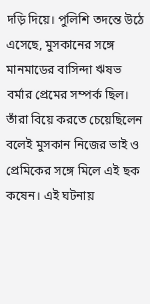দড়ি দিয়ে। পুলিশি তদন্তে উঠে এসেছে, মুসকানের সঙ্গে মানমাডের বাসিন্দা ঋষভ বর্মার প্রেমের সম্পর্ক ছিল। তাঁরা বিয়ে করতে চেয়েছিলেন বলেই মুসকান নিজের ভাই ও প্রেমিকের সঙ্গে মিলে এই ছক কষেন। এই ঘটনায়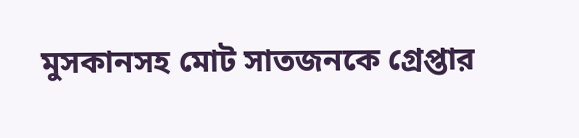মুসকানসহ মোট সাতজনকে গ্রেপ্তার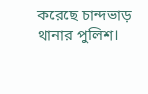করেছে চান্দভাড় থানার পুলিশ।